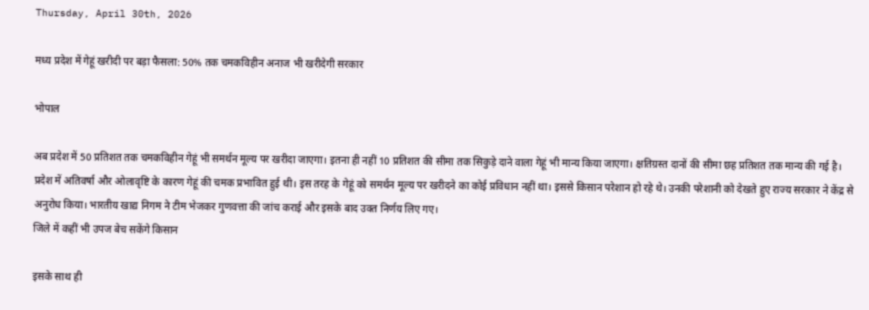Thursday, April 30th, 2026

मध्य प्रदेश में गेहूं खरीदी पर बड़ा फैसला: 50% तक चमकविहीन अनाज भी खरीदेगी सरकार

भोपाल

अब प्रदेश में 50 प्रतिशत तक चमकविहीन गेहूं भी समर्थन मूल्य पर खरीदा जाएगा। इतना ही नहीं 10 प्रतिशत की सीमा तक सिकुड़े दाने वाला गेहूं भी मान्य किया जाएगा। क्षतिग्रस्त दानों की सीमा छह प्रतिशत तक मान्य की गई है। प्रदेश में अतिवर्षा और ओलावृष्टि के कारण गेहूं की चमक प्रभावित हुई थी। इस तरह के गेहूं को समर्थन मूल्य पर खरीदने का कोई प्रविधान नहीं था। इससे किसान परेशान हो रहे थे। उनकी परेशानी को देखते हुए राज्य सरकार ने केंद्र से अनुरोध किया। भारतीय खाद्य निगम ने टीम भेजकर गुणवत्ता की जांच कराई और इसके बाद उक्त निर्णय लिए गए।
जिले में कहीं भी उपज बेच सकेंगे किसान

इसके साथ ही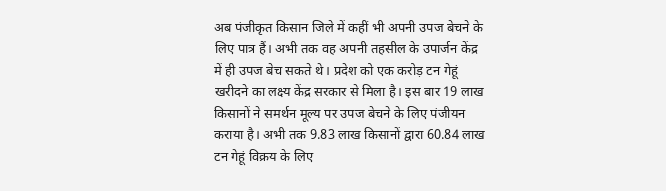अब पंजीकृत किसान जिले में कहीं भी अपनी उपज बेचने के लिए पात्र हैं। अभी तक वह अपनी तहसील के उपार्जन केंद्र में ही उपज बेच सकते थे। प्रदेश को एक करोड़ टन गेहूं खरीदने का लक्ष्य केंद्र सरकार से मिला है। इस बार 19 लाख किसानों ने समर्थन मूल्य पर उपज बेचने के लिए पंजीयन कराया है। अभी तक 9.83 लाख किसानों द्वारा 60.84 लाख टन गेहूं विक्रय के लिए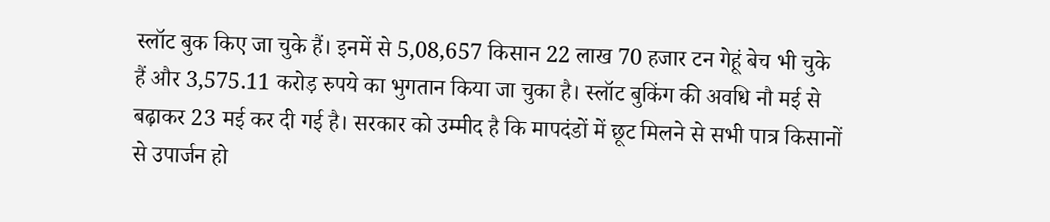स्लॉट बुक किए जा चुके हैं। इनमें से 5,08,657 किसान 22 लाख 70 हजार टन गेहूं बेच भी चुके हैं और 3,575.11 करोड़ रुपये का भुगतान किया जा चुका है। स्लॉट बुकिंग की अवधि नौ मई से बढ़ाकर 23 मई कर दी गई है। सरकार को उम्मीद है कि मापदंडों में छूट मिलने से सभी पात्र किसानों से उपार्जन हो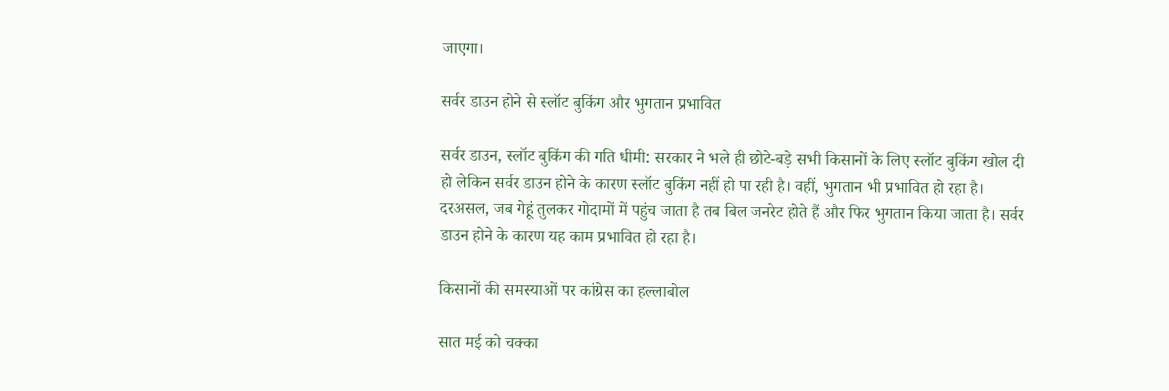जाएगा।

सर्वर डाउन होने से स्लॉट बुकिंग और भुगतान प्रभावित

सर्वर डाउन, स्लॉट बुकिंग की गति धीमी: सरकार ने भले ही छोटे-बड़े सभी किसानों के लिए स्लॉट बुकिंग खोल दी हो लेकिन सर्वर डाउन होने के कारण स्लॉट बुकिंग नहीं हो पा रही है। वहीं, भुगतान भी प्रभावित हो रहा है। दरअसल, जब गेहूं तुलकर गोदामों में पहुंच जाता है तब बिल जनरेट होते हैं और फिर भुगतान किया जाता है। सर्वर डाउन होने के कारण यह काम प्रभावित हो रहा है।

किसानों की समस्याओं पर कांग्रेस का हल्लाबोल

सात मई को चक्का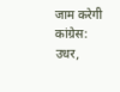जाम करेगी कांग्रेस: उधर,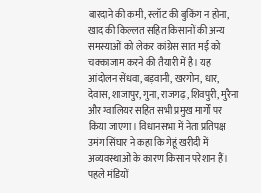बारदाने की कमी, स्लॉट की बुकिंग न होना, खाद की किल्लत सहित किसानों की अन्य समस्याओं को लेकर कांग्रेस सात मई को चक्काजाम करने की तैयारी में है। यह आंदोलन सेंधवा, बड़वानी, खरगोन, धार, देवास, शाजापुर, गुना, राजगढ़, शिवपुरी, मुरैना और ग्वालियर सहित सभी प्रमुख मार्गों पर किया जाएगा। विधानसभा में नेता प्रतिपक्ष उमंग सिंघार ने कहा कि गेहूं खरीदी में अव्यवस्थाओं के कारण किसान परेशान हैं। पहले मंडियों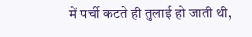में पर्ची कटते ही तुलाई हो जाती थी,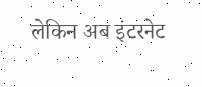लेकिन अब इंटरनेट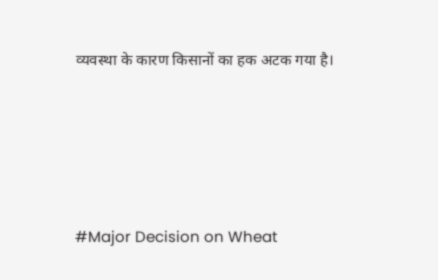व्यवस्था के कारण किसानों का हक अटक गया है।





#Major Decision on Wheat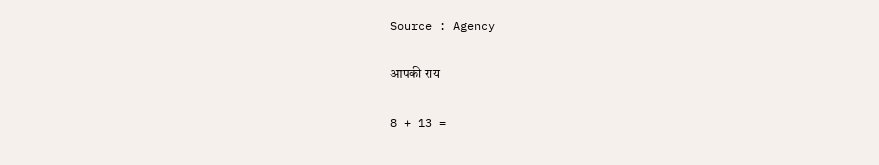Source : Agency

आपकी राय

8 + 13 =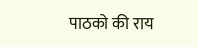पाठको की राय